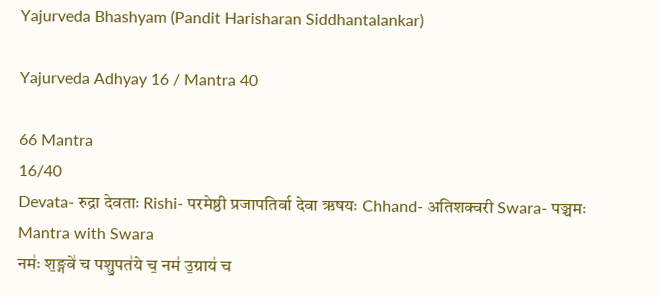Yajurveda Bhashyam (Pandit Harisharan Siddhantalankar)

Yajurveda Adhyay 16 / Mantra 40

66 Mantra
16/40
Devata- रुद्रा देवताः Rishi- परमेष्ठी प्रजापतिर्वा देवा ऋषयः Chhand- अतिशक्वरी Swara- पञ्चमः
Mantra with Swara
नमः॑ श॒ङ्गवे॑ च पशु॒पत॑ये च॒ नम॑ उ॒ग्राय॑ च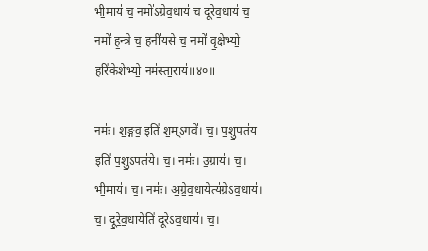भी॒माय॑ च॒ नमो॑ऽग्रेव॒धाय॑ च दूरेव॒धाय॑ च॒ नमो॑ ह॒न्त्रे च॒ हनी॑यसे च॒ नमो॑ वृ॒क्षेभ्यो॒ हरि॑केशेभ्यो॒ नम॑स्ता॒राय॑॥४०॥

नमः॑। श॒ङ्गव॒ इति॑ श॒म्ऽगवे॑। च॒। प॒शु॒पत॑य इति॑ प॒शु॒ऽपत॑ये। च॒। नमः॑। उ॒ग्राय॑। च॒। भी॒माय॑। च॒। नमः॑। अ॒ग्रे॒व॒धायेत्य॑ग्रेऽव॒धाय॑। च॒। दू॒रे॒व॒धायेति॑ दूरेऽव॒धाय॑। च॒।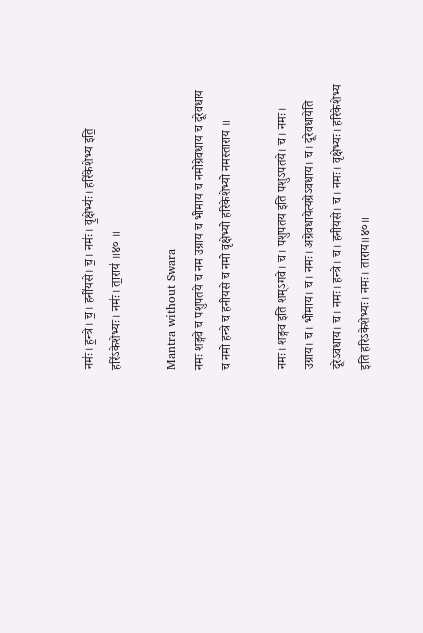नमः॑। ह॒न्त्रे। च॒। हनी॑यसे। च॒। नमः॑। वृ॒क्षेभ्यः॑। हरि॑केशेभ्य इति॒ हरि॑ऽकेशेभ्यः। नमः॑। ता॒राय॑ ॥४० ॥

Mantra without Swara
नमः शङ्गवे च पशुपतये च नम उग्राय च भीमाय च नमोग्रेवधाय च दूरेवधाय च नमो हन्त्रे च हनीयसे च नमो वृक्षेभ्यो हरिकेशेभ्यो नमस्ताराय ॥

नमः। शङ्गव इति शम्ऽगवे। च। पशुपतय इति पशुऽपतये। च। नमः। उग्राय। च। भीमाय। च। नमः। अग्रेवधायेत्यग्रेऽवधाय। च। दूरेवधायेति दूरेऽवधाय। च। नमः। हन्त्रे। च। हनीयसे। च। नमः। वृक्षेभ्यः। हरिकेशेभ्य इति हरिऽकेशेभ्यः। नमः। ताराय॥४०॥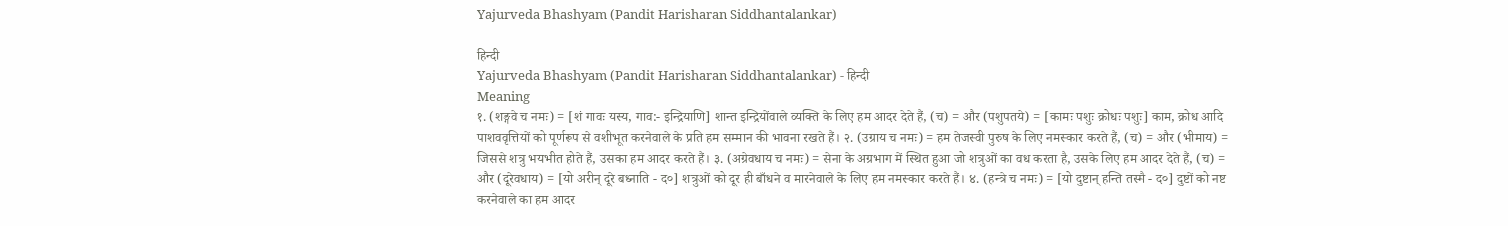Yajurveda Bhashyam (Pandit Harisharan Siddhantalankar)

हिन्दी
Yajurveda Bhashyam (Pandit Harisharan Siddhantalankar) - हिन्दी
Meaning
१. (शङ्गवे च नमः) = [शं गावः यस्य, गाव:- इन्द्रियाणि] शान्त इन्द्रियोंवाले व्यक्ति के लिए हम आदर देते हैं, (च) = और (पशुपतये) = [कामः पशुः क्रोधः पशुः] काम, क्रोध आदि पाशववृत्तियों को पूर्णरूप से वशीभूत करनेवाले के प्रति हम सम्मान की भावना रखते हैं। २. (उग्राय च नमः) = हम तेजस्वी पुरुष के लिए नमस्कार करते हैं, (च) = और (भीमाय) = जिससे शत्रु भयभीत होते हैं, उसका हम आदर करते हैं। ३. (अग्रेवधाय च नमः) = सेना के अग्रभाग में स्थित हुआ जो शत्रुओं का वध करता है, उसके लिए हम आदर देते हैं, (च) = और (दूरेवधाय) = [यो अरीन् दूरे बध्नाति - द०] शत्रुओं को दूर ही बाँधने व मारनेवाले के लिए हम नमस्कार करते हैं। ४. (हन्त्रे च नमः) = [यो दुष्टान् हन्ति तस्मै - द०] दुष्टों को नष्ट करनेवाले का हम आदर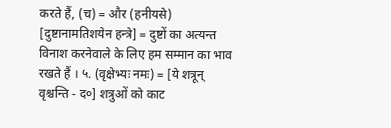करते हैं, (च) = और (हनीयसे) [दुष्टानामतिशयेन हन्त्रे] = दुष्टों का अत्यन्त विनाश करनेवाले के लिए हम सम्मान का भाव रखते हैं । ५. (वृक्षेभ्यः नमः) = [ये शत्रून् वृश्चन्ति - द०] शत्रुओं को काट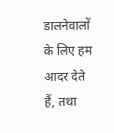डालनेवालों के लिए हम आदर देते हैं, तथा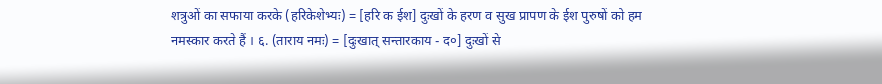शत्रुओं का सफाया करके (हरिकेशेभ्यः) = [हरि क ईश] दुःखों के हरण व सुख प्रापण के ईश पुरुषों को हम नमस्कार करते हैं । ६. (ताराय नमः) = [दुःखात् सन्तारकाय - द०] दुःखों से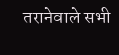तरानेवाले सभी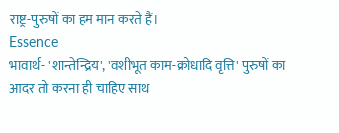राष्ट्र-पुरुषों का हम मान करते हैं।
Essence
भावार्थ- 'शान्तेन्द्रिय', 'वशीभूत काम-क्रोधादि वृत्ति' पुरुषों का आदर तो करना ही चाहिए साथ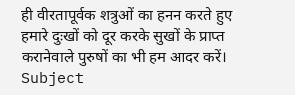ही वीरतापूर्वक शत्रुओं का हनन करते हुए हमारे दुःखों को दूर करके सुखों के प्राप्त करानेवाले पुरुषों का भी हम आदर करें।
Subject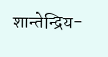शान्तेन्द्रिय-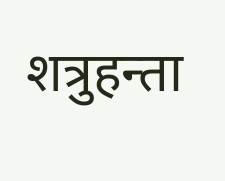शत्रुहन्ता